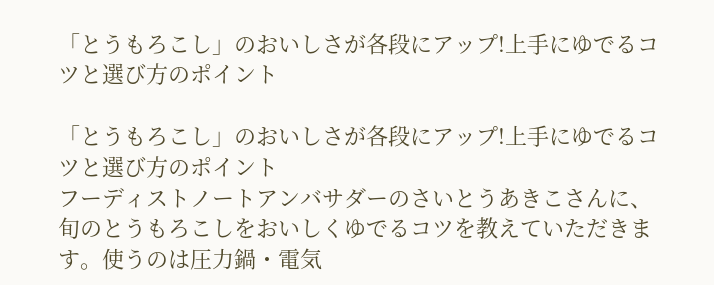「とうもろこし」のおいしさが各段にアップ!上手にゆでるコツと選び方のポイント

「とうもろこし」のおいしさが各段にアップ!上手にゆでるコツと選び方のポイント
フーディストノートアンバサダーのさいとうあきこさんに、旬のとうもろこしをおいしくゆでるコツを教えていただきます。使うのは圧力鍋・電気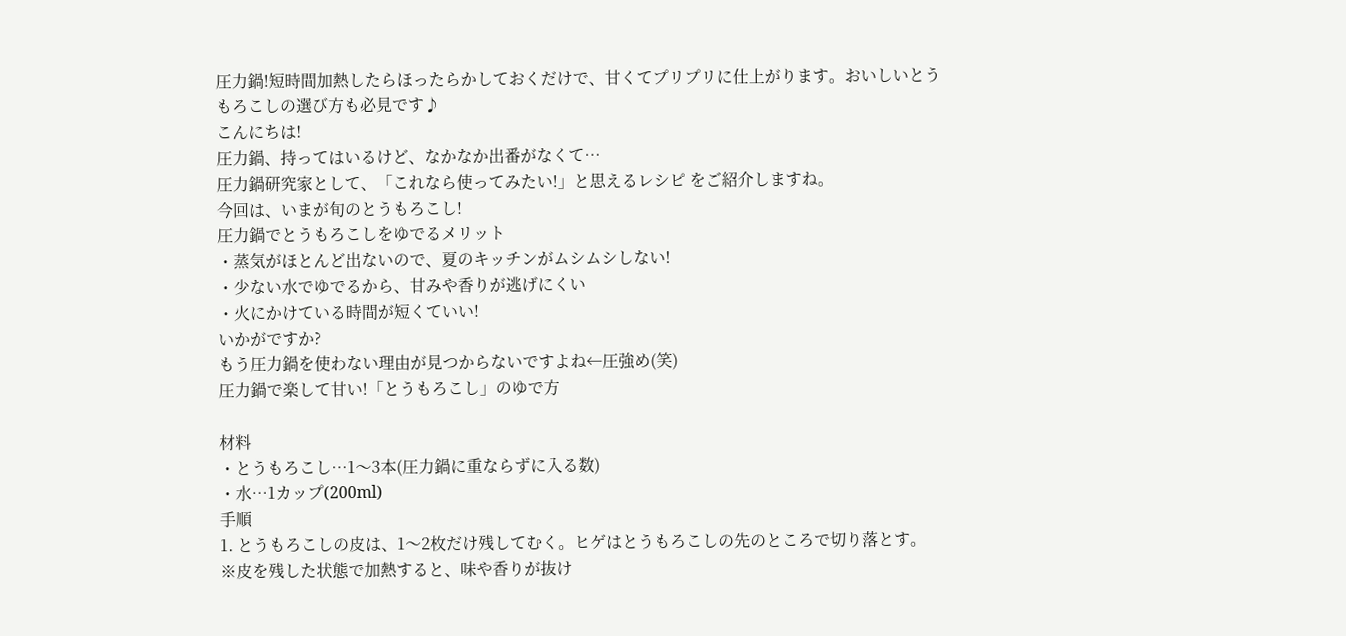圧力鍋!短時間加熱したらほったらかしておくだけで、甘くてプリプリに仕上がります。おいしいとうもろこしの選び方も必見です♪
こんにちは!
圧力鍋、持ってはいるけど、なかなか出番がなくて…
圧力鍋研究家として、「これなら使ってみたい!」と思えるレシピ をご紹介しますね。
今回は、いまが旬のとうもろこし!
圧力鍋でとうもろこしをゆでるメリット
・蒸気がほとんど出ないので、夏のキッチンがムシムシしない!
・少ない水でゆでるから、甘みや香りが逃げにくい
・火にかけている時間が短くていい!
いかがですか?
もう圧力鍋を使わない理由が見つからないですよね←圧強め(笑)
圧力鍋で楽して甘い!「とうもろこし」のゆで方

材料
・とうもろこし…1〜3本(圧力鍋に重ならずに入る数)
・水…1カップ(200ml)
手順
1. とうもろこしの皮は、1〜2枚だけ残してむく。ヒゲはとうもろこしの先のところで切り落とす。
※皮を残した状態で加熱すると、味や香りが抜け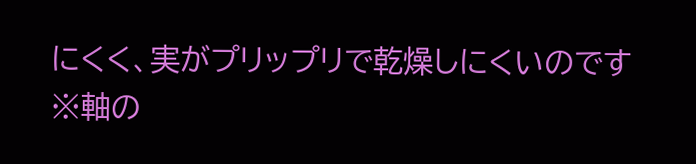にくく、実がプリップリで乾燥しにくいのです
※軸の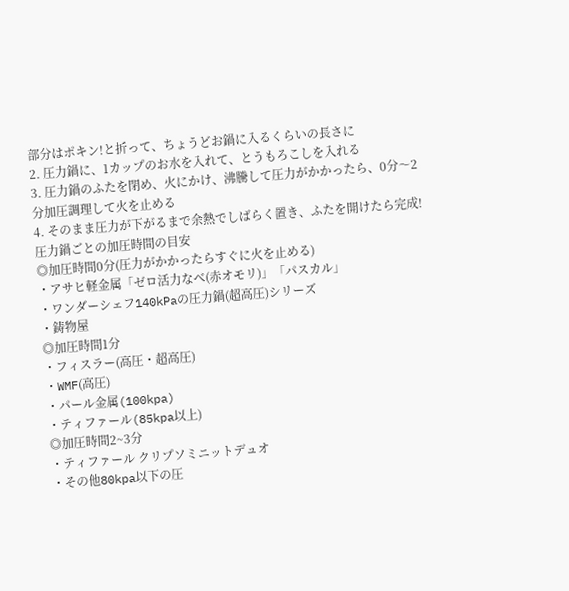部分はポキン!と折って、ちょうどお鍋に入るくらいの長さに
2. 圧力鍋に、1カップのお水を入れて、とうもろこしを入れる
3. 圧力鍋のふたを閉め、火にかけ、沸騰して圧力がかかったら、0分〜2分加圧調理して火を止める
4. そのまま圧力が下がるまで余熱でしばらく置き、ふたを開けたら完成!
圧力鍋ごとの加圧時間の目安
◎加圧時間0分(圧力がかかったらすぐに火を止める)
・アサヒ軽金属「ゼロ活力なべ(赤オモリ)」「パスカル」
・ワンダーシェフ140kPaの圧力鍋(超高圧)シリーズ
・鋳物屋
◎加圧時間1分
・フィスラー(高圧・超高圧)
・WMF(高圧)
・パール金属(100kpa)
・ティファール(85kpa以上)
◎加圧時間2~3分
・ティファール クリプソミニットデュオ
・その他80kpa以下の圧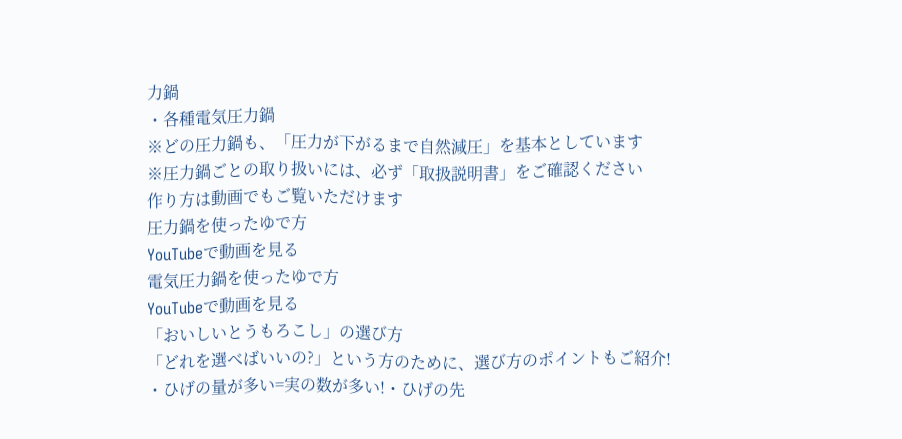力鍋
・各種電気圧力鍋
※どの圧力鍋も、「圧力が下がるまで自然減圧」を基本としています
※圧力鍋ごとの取り扱いには、必ず「取扱説明書」をご確認ください
作り方は動画でもご覧いただけます
圧力鍋を使ったゆで方
YouTubeで動画を見る
電気圧力鍋を使ったゆで方
YouTubeで動画を見る
「おいしいとうもろこし」の選び方
「どれを選べばいいの?」という方のために、選び方のポイントもご紹介!
・ひげの量が多い=実の数が多い!・ひげの先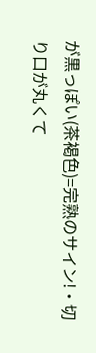が黒っぽい(茶褐色)=完熟のサイン!・切り口が丸くて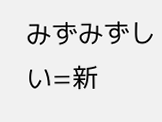みずみずしい=新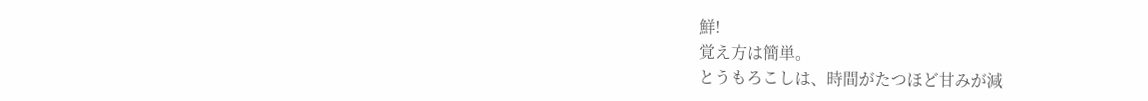鮮!
覚え方は簡単。
とうもろこしは、時間がたつほど甘みが減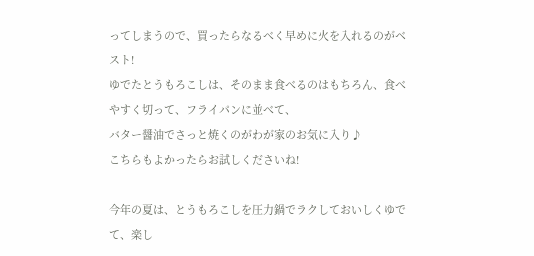ってしまうので、買ったらなるべく早めに火を入れるのがベスト!
ゆでたとうもろこしは、そのまま食べるのはもちろん、食べやすく切って、フライパンに並べて、
バター醤油でさっと焼くのがわが家のお気に入り♪
こちらもよかったらお試しくださいね!

今年の夏は、とうもろこしを圧力鍋でラクしておいしくゆでて、楽し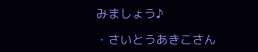みましょう♪

・さいとうあきこさん